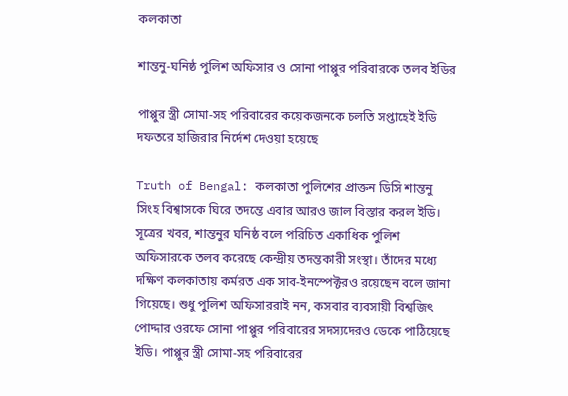কলকাতা

শান্তনু-ঘনিষ্ঠ পুলিশ অফিসার ও সোনা পাপ্পুর পরিবারকে তলব ইডির

পাপ্পুর স্ত্রী সোমা-সহ পরিবারের কয়েকজনকে চলতি সপ্তাহেই ইডি দফতরে হাজিরার নির্দেশ দেওয়া হয়েছে

Truth of Bengal: কলকাতা পুলিশের প্রাক্তন ডিসি শান্তনু সিংহ বিশ্বাসকে ঘিরে তদন্তে এবার আরও জাল বিস্তার করল ইডি। সূত্রের খবর, শান্তনুর ঘনিষ্ঠ বলে পরিচিত একাধিক পুলিশ অফিসারকে তলব করেছে কেন্দ্রীয় তদন্তকারী সংস্থা। তাঁদের মধ্যে দক্ষিণ কলকাতায় কর্মরত এক সাব-ইনস্পেক্টরও রয়েছেন বলে জানা গিয়েছে। শুধু পুলিশ অফিসাররাই নন, কসবার ব্যবসায়ী বিশ্বজিৎ পোদ্দার ওরফে সোনা পাপ্পুর পরিবারের সদস্যদেরও ডেকে পাঠিয়েছে ইডি। পাপ্পুর স্ত্রী সোমা-সহ পরিবারের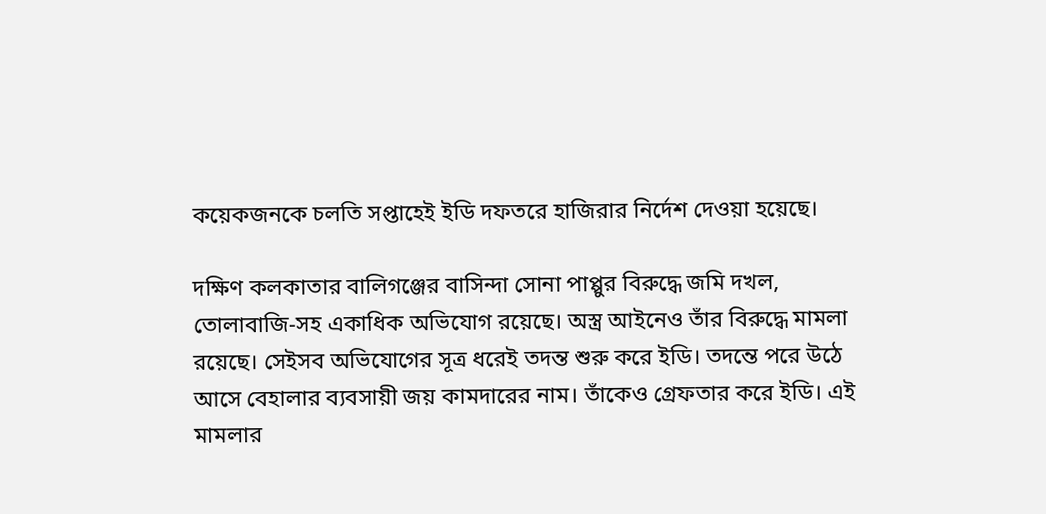কয়েকজনকে চলতি সপ্তাহেই ইডি দফতরে হাজিরার নির্দেশ দেওয়া হয়েছে।

দক্ষিণ কলকাতার বালিগঞ্জের বাসিন্দা সোনা পাপ্পুর বিরুদ্ধে জমি দখল, তোলাবাজি-সহ একাধিক অভিযোগ রয়েছে। অস্ত্র আইনেও তাঁর বিরুদ্ধে মামলা রয়েছে। সেইসব অভিযোগের সূত্র ধরেই তদন্ত শুরু করে ইডি। তদন্তে পরে উঠে আসে বেহালার ব্যবসায়ী জয় কামদারের নাম। তাঁকেও গ্রেফতার করে ইডি। এই মামলার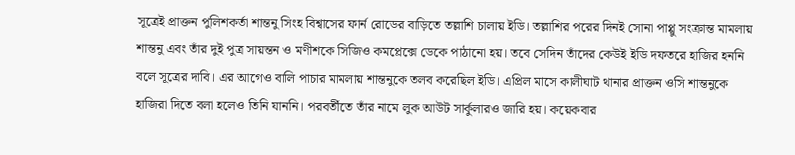সূত্রেই প্রাক্তন পুলিশকর্তা শান্তনু সিংহ বিশ্বাসের ফার্ন রোডের বাড়িতে তল্লাশি চালায় ইডি। তল্লাশির পরের দিনই সোনা পাপ্পু সংক্রান্ত মামলায় শান্তনু এবং তাঁর দুই পুত্র সায়ন্তন ও মণীশকে সিজিও কমপ্লেক্সে ডেকে পাঠানো হয়। তবে সেদিন তাঁদের কেউই ইডি দফতরে হাজির হননি বলে সূত্রের দাবি। এর আগেও বালি পাচার মামলায় শান্তনুকে তলব করেছিল ইডি। এপ্রিল মাসে কালীঘাট থানার প্রাক্তন ওসি শান্তনুকে হাজিরা দিতে বলা হলেও তিনি যাননি। পরবর্তীতে তাঁর নামে লুক আউট সার্কুলারও জারি হয়। কয়েকবার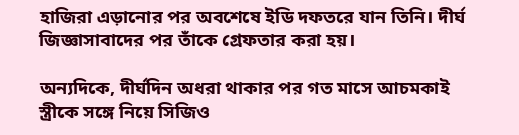হাজিরা এড়ানোর পর অবশেষে ইডি দফতরে যান তিনি। দীর্ঘ জিজ্ঞাসাবাদের পর তাঁকে গ্রেফতার করা হয়।

অন্যদিকে, দীর্ঘদিন অধরা থাকার পর গত মাসে আচমকাই স্ত্রীকে সঙ্গে নিয়ে সিজিও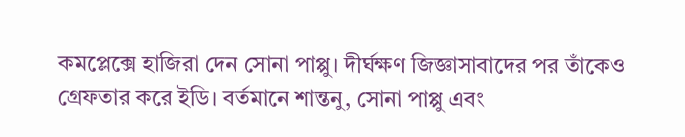কমপ্লেক্সে হাজিরা দেন সোনা পাপ্পু। দীর্ঘক্ষণ জিজ্ঞাসাবাদের পর তাঁকেও গ্রেফতার করে ইডি। বর্তমানে শান্তনু, সোনা পাপ্পু এবং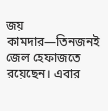জয় কামদার—তিনজনই জেল হেফাজতে রয়েছেন। এবার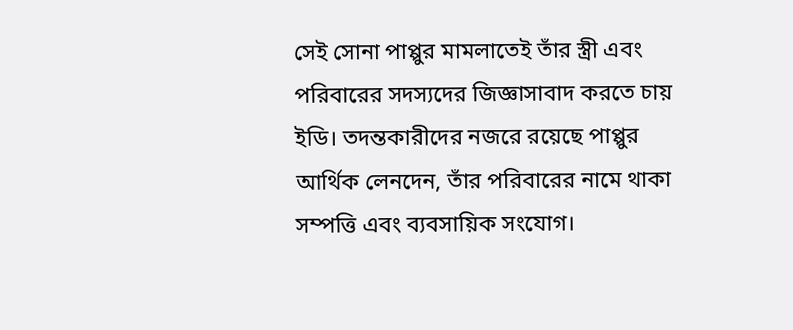সেই সোনা পাপ্পুর মামলাতেই তাঁর স্ত্রী এবং পরিবারের সদস্যদের জিজ্ঞাসাবাদ করতে চায় ইডি। তদন্তকারীদের নজরে রয়েছে পাপ্পুর আর্থিক লেনদেন, তাঁর পরিবারের নামে থাকা সম্পত্তি এবং ব্যবসায়িক সংযোগ।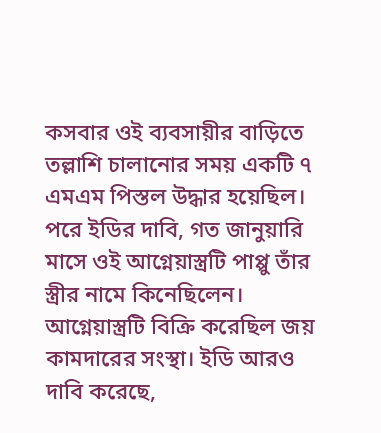কসবার ওই ব্যবসায়ীর বাড়িতে তল্লাশি চালানোর সময় একটি ৭ এমএম পিস্তল উদ্ধার হয়েছিল। পরে ইডির দাবি, গত জানুয়ারি মাসে ওই আগ্নেয়াস্ত্রটি পাপ্পু তাঁর স্ত্রীর নামে কিনেছিলেন। আগ্নেয়াস্ত্রটি বিক্রি করেছিল জয় কামদারের সংস্থা। ইডি আরও দাবি করেছে,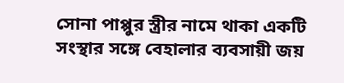সোনা পাপ্পুর স্ত্রীর নামে থাকা একটি সংস্থার সঙ্গে বেহালার ব্যবসায়ী জয়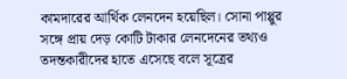কামদারের আর্থিক লেনদেন হয়েছিল। সোনা পাপ্পুর সঙ্গে প্রায় দেড় কোটি টাকার লেনদেনের তথ্যও তদন্তকারীদের হাতে এসেছে বলে সূত্রের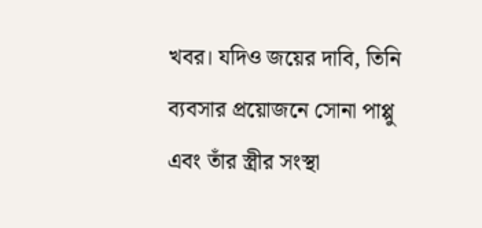খবর। যদিও জয়ের দাবি, তিনি ব্যবসার প্রয়োজনে সোনা পাপ্পু এবং তাঁর স্ত্রীর সংস্থা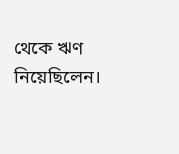থেকে ঋণ নিয়েছিলেন।